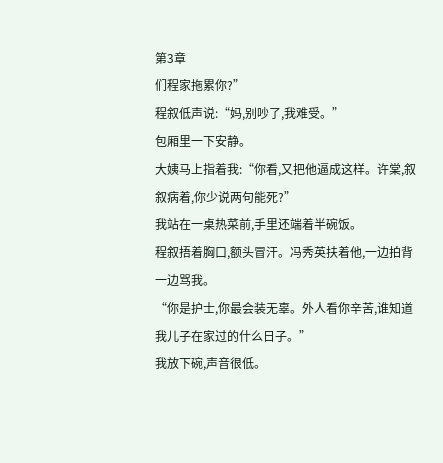第3章
们程家拖累你?”
程叙低声说:“妈,别吵了,我难受。”
包厢里一下安静。
大姨马上指着我:“你看,又把他逼成这样。许棠,叙叙病着,你少说两句能死?”
我站在一桌热菜前,手里还端着半碗饭。
程叙捂着胸口,额头冒汗。冯秀英扶着他,一边拍背一边骂我。
“你是护士,你最会装无辜。外人看你辛苦,谁知道我儿子在家过的什么日子。”
我放下碗,声音很低。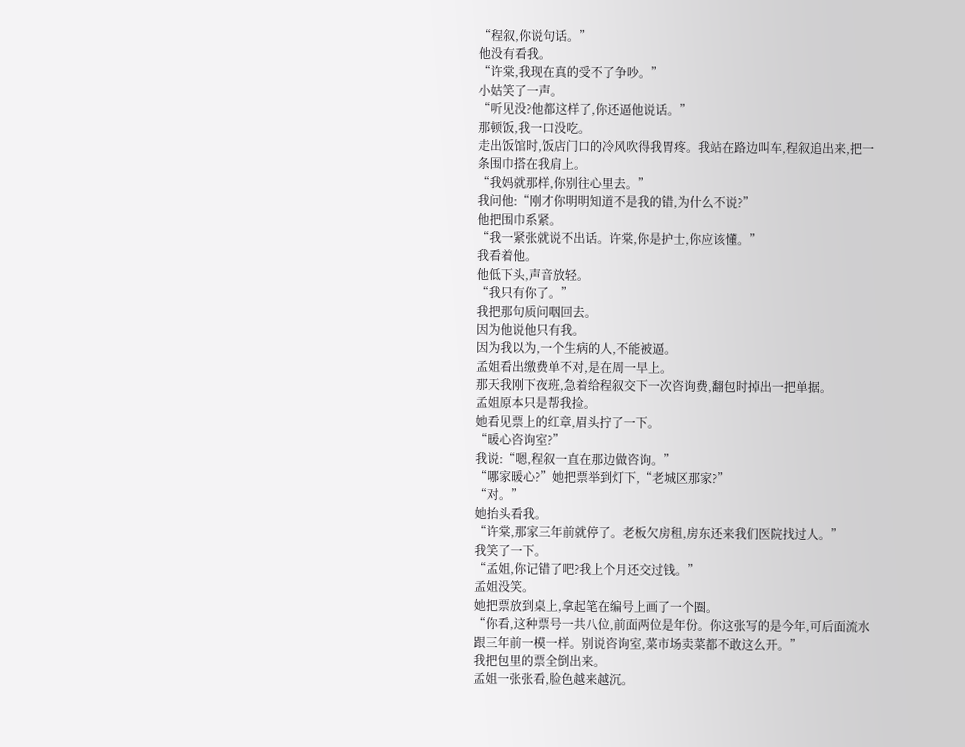“程叙,你说句话。”
他没有看我。
“许棠,我现在真的受不了争吵。”
小姑笑了一声。
“听见没?他都这样了,你还逼他说话。”
那顿饭,我一口没吃。
走出饭馆时,饭店门口的冷风吹得我胃疼。我站在路边叫车,程叙追出来,把一条围巾搭在我肩上。
“我妈就那样,你别往心里去。”
我问他:“刚才你明明知道不是我的错,为什么不说?”
他把围巾系紧。
“我一紧张就说不出话。许棠,你是护士,你应该懂。”
我看着他。
他低下头,声音放轻。
“我只有你了。”
我把那句质问咽回去。
因为他说他只有我。
因为我以为,一个生病的人,不能被逼。
孟姐看出缴费单不对,是在周一早上。
那天我刚下夜班,急着给程叙交下一次咨询费,翻包时掉出一把单据。
孟姐原本只是帮我捡。
她看见票上的红章,眉头拧了一下。
“暖心咨询室?”
我说:“嗯,程叙一直在那边做咨询。”
“哪家暖心?”她把票举到灯下,“老城区那家?”
“对。”
她抬头看我。
“许棠,那家三年前就停了。老板欠房租,房东还来我们医院找过人。”
我笑了一下。
“孟姐,你记错了吧?我上个月还交过钱。”
孟姐没笑。
她把票放到桌上,拿起笔在编号上画了一个圈。
“你看,这种票号一共八位,前面两位是年份。你这张写的是今年,可后面流水跟三年前一模一样。别说咨询室,菜市场卖菜都不敢这么开。”
我把包里的票全倒出来。
孟姐一张张看,脸色越来越沉。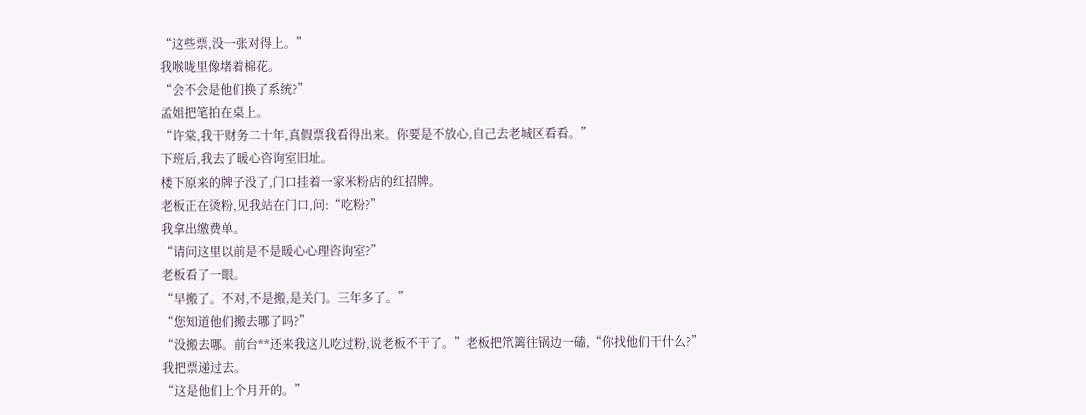“这些票,没一张对得上。”
我喉咙里像堵着棉花。
“会不会是他们换了系统?”
孟姐把笔拍在桌上。
“许棠,我干财务二十年,真假票我看得出来。你要是不放心,自己去老城区看看。”
下班后,我去了暖心咨询室旧址。
楼下原来的牌子没了,门口挂着一家米粉店的红招牌。
老板正在烫粉,见我站在门口,问:“吃粉?”
我拿出缴费单。
“请问这里以前是不是暖心心理咨询室?”
老板看了一眼。
“早搬了。不对,不是搬,是关门。三年多了。”
“您知道他们搬去哪了吗?”
“没搬去哪。前台**还来我这儿吃过粉,说老板不干了。”老板把笊篱往锅边一磕,“你找他们干什么?”
我把票递过去。
“这是他们上个月开的。”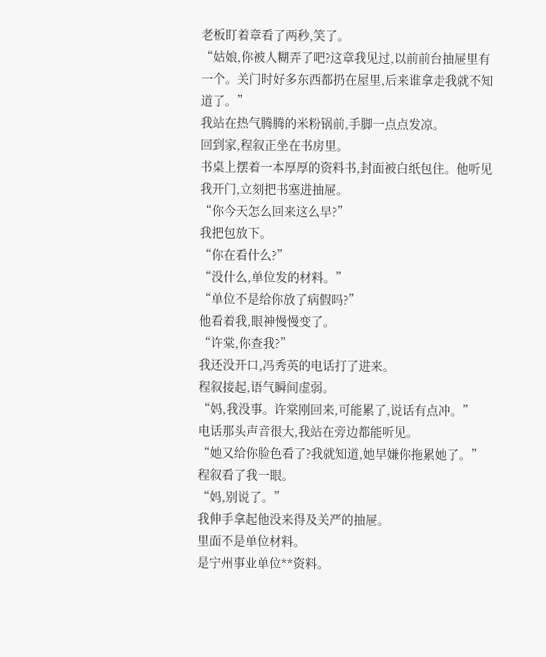老板盯着章看了两秒,笑了。
“姑娘,你被人糊弄了吧?这章我见过,以前前台抽屉里有一个。关门时好多东西都扔在屋里,后来谁拿走我就不知道了。”
我站在热气腾腾的米粉锅前,手脚一点点发凉。
回到家,程叙正坐在书房里。
书桌上摆着一本厚厚的资料书,封面被白纸包住。他听见我开门,立刻把书塞进抽屉。
“你今天怎么回来这么早?”
我把包放下。
“你在看什么?”
“没什么,单位发的材料。”
“单位不是给你放了病假吗?”
他看着我,眼神慢慢变了。
“许棠,你查我?”
我还没开口,冯秀英的电话打了进来。
程叙接起,语气瞬间虚弱。
“妈,我没事。许棠刚回来,可能累了,说话有点冲。”
电话那头声音很大,我站在旁边都能听见。
“她又给你脸色看了?我就知道,她早嫌你拖累她了。”
程叙看了我一眼。
“妈,别说了。”
我伸手拿起他没来得及关严的抽屉。
里面不是单位材料。
是宁州事业单位**资料。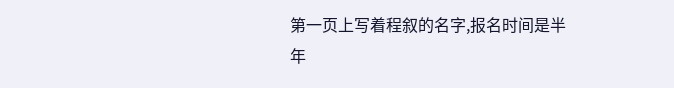第一页上写着程叙的名字,报名时间是半年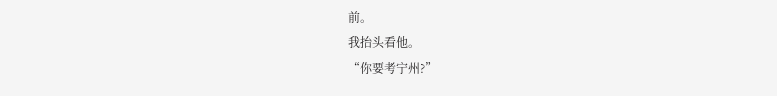前。
我抬头看他。
“你要考宁州?”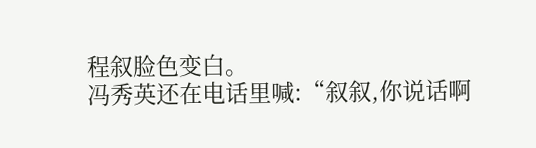程叙脸色变白。
冯秀英还在电话里喊:“叙叙,你说话啊